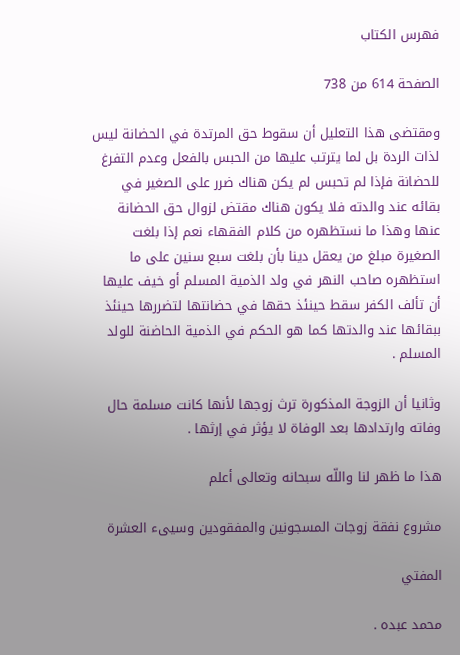فهرس الكتاب

الصفحة 614 من 738

ومقتضى هذا التعليل أن سقوط حق المرتدة في الحضانة ليس لذات الردة بل لما يترتب عليها من الحبس بالفعل وعدم التفرغ للحضانة فإذا لم تحبس لم يكن هناك ضرر على الصغير في بقائه عند والدته فلا يكون هناك مقتض لزوال حق الحضانة عنها وهذا ما نستظهره من كلام الفقهاء نعم إذا بلغت الصغيرة مبلغ من يعقل دينا بأن بلغت سبع سنين على ما استظهره صاحب النهر في ولد الذمية المسلم أو خيف عليها أن تألف الكفر سقط حينئذ حقها في حضانتها لتضررها حينئذ ببقائها عند والدتها كما هو الحكم في الذمية الحاضنة للولد المسلم .

وثانيا أن الزوجة المذكورة ترث زوجها لأنها كانت مسلمة حال وفاته وارتدادها بعد الوفاة لا يؤثر في إرثها .

هذا ما ظهر لنا واللّه سبحانه وتعالى أعلم

مشروع نفقة زوجات المسجونين والمفقودين وسيىء العشرة

المفتي

محمد عبده .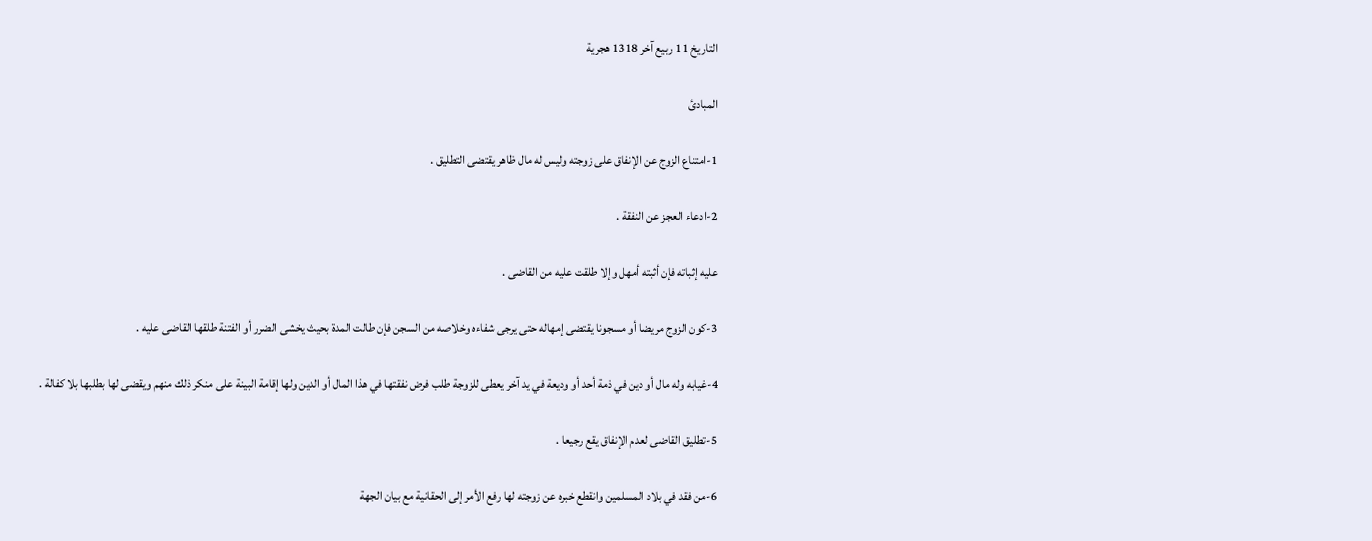التاريخ 11 ربيع آخر 1318 هجرية

المبادئ

1-امتناع الزوج عن الإنفاق على زوجته وليس له مال ظاهر يقتضى التطليق .

2-ادعاء العجز عن النفقة .

عليه إثباته فإن أثبته أمهل وإلا طلقت عليه من القاضى .

3-كون الزوج مريضا أو مسجونا يقتضى إمهاله حتى يرجى شفاءه وخلاصه من السجن فإن طالت المدة بحيث يخشى الضرر أو الفتنة طلقها القاضى عليه .

4-غيابه وله مال أو دين في ذمة أحد أو وديعة في يد آخر يعطى للزوجة طلب فرض نفقتها في هذا المال أو الدين ولها إقامة البينة على منكر ذلك منهم ويقضى لها بطلبها بلا كفالة .

5-تطليق القاضى لعدم الإنفاق يقع رجيعا .

6-من فقد في بلاد المسلمين وانقطع خبره عن زوجته لها رفع الأمر إلى الحقانية مع بيان الجهة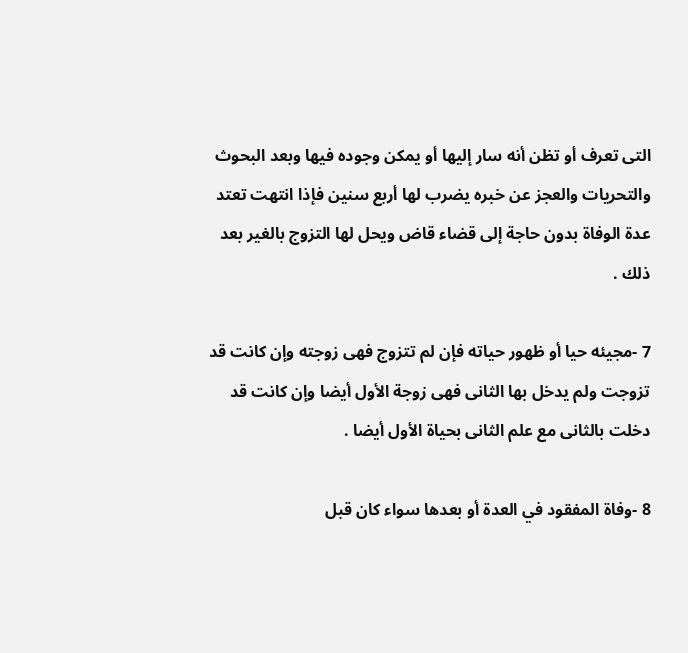التى تعرف أو تظن أنه سار إليها أو يمكن وجوده فيها وبعد البحوث والتحريات والعجز عن خبره يضرب لها أربع سنين فإذا انتهت تعتد عدة الوفاة بدون حاجة إلى قضاء قاض ويحل لها التزوج بالغير بعد ذلك .

7 -مجيئه حيا أو ظهور حياته فإن لم تتزوج فهى زوجته وإن كانت قد تزوجت ولم يدخل بها الثانى فهى زوجة الأول أيضا وإن كانت قد دخلت بالثانى مع علم الثانى بحياة الأول أيضا .

8 -وفاة المفقود في العدة أو بعدها سواء كان قبل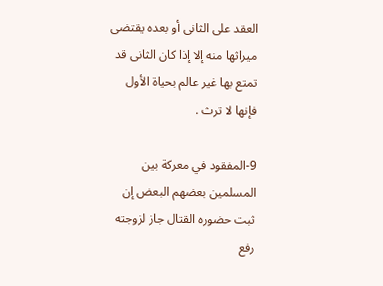العقد على الثانى أو بعده يقتضى ميراثها منه إلا إذا كان الثانى قد تمتع بها غير عالم بحياة الأول فإنها لا ترث .

9-المفقود في معركة بين المسلمين بعضهم البعض إن ثبت حضوره القتال جاز لزوجته رفع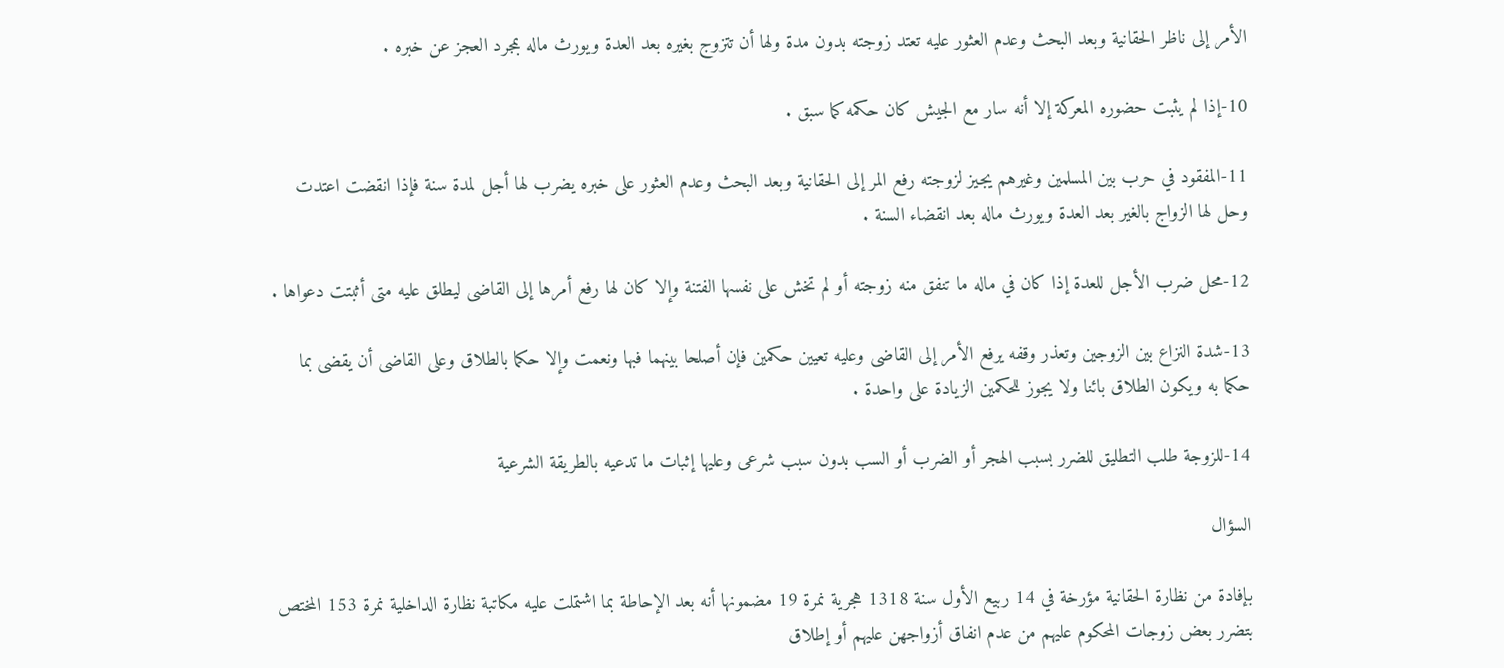الأمر إلى ناظر الحقانية وبعد البحث وعدم العثور عليه تعتد زوجته بدون مدة ولها أن تتزوج بغيره بعد العدة ويورث ماله بمجرد العجز عن خبره .

10-إذا لم يثبت حضوره المعركة إلا أنه سار مع الجيش كان حكمه كما سبق .

11-المفقود في حرب بين المسلمين وغيرهم يجيز لزوجته رفع المر إلى الحقانية وبعد البحث وعدم العثور على خبره يضرب لها أجل لمدة سنة فإذا انقضت اعتدت وحل لها الزواج بالغير بعد العدة ويورث ماله بعد انقضاء السنة .

12-محل ضرب الأجل للعدة إذا كان في ماله ما تنفق منه زوجته أو لم تخش على نفسها الفتنة وإلا كان لها رفع أمرها إلى القاضى ليطلق عليه متى أثبتت دعواها .

13-شدة النزاع بين الزوجين وتعذر وقفه يرفع الأمر إلى القاضى وعليه تعيين حكمين فإن أصلحا بينهما فبها ونعمت وإلا حكما بالطلاق وعلى القاضى أن يقضى بما حكما به ويكون الطلاق بائنا ولا يجوز للحكمين الزيادة على واحدة .

14-للزوجة طلب التطليق للضرر بسبب الهجر أو الضرب أو السب بدون سبب شرعى وعليها إثبات ما تدعيه بالطريقة الشرعية

السؤال

بإفادة من نظارة الحقانية مؤرخة في 14 ربيع الأول سنة 1318 هجرية نمرة 19 مضمونها أنه بعد الإحاطة بما اشتملت عليه مكاتبة نظارة الداخلية نمرة 153 المختص بتضرر بعض زوجات المحكوم عليهم من عدم انفاق أزواجهن عليهم أو إطلاق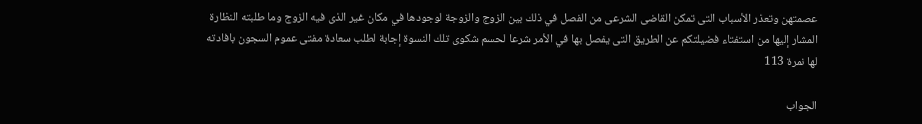عصمتهن وتعذر الأسباب التى تمكن القاضى الشرعى من الفصل في ذلك بين الزوج والزوجة لوجودها في مكان غير الذى فيه الزوج وما طلبته النظارة المشار إليها من استفتاء فضيلتكم عن الطريق التى يفصل بها في الأمر شرعا لحسم شكوى تلك النسوة إجابة لطلب سعادة مفتى عموم السجون بافادته لها نمرة 113

الجواب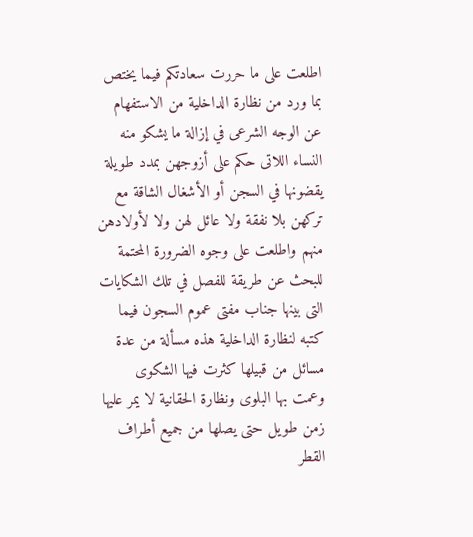اطلعت على ما حررت سعادتكم فيما يختص بما ورد من نظارة الداخلية من الاستفهام عن الوجه الشرعى في إزالة ما يشكو منه النساء اللاتى حكم على أزوجهن بمدد طويلة يقضونها في السجن أو الأشغال الشاقة مع تركهن بلا نفقة ولا عائل لهن ولا لأولادهن منهم واطلعت على وجوه الضرورة المحتمة للبحث عن طريقة للفصل في تلك الشكايات التى بينها جناب مفتى عموم السجون فيما كتبه لنظارة الداخلية هذه مسألة من عدة مسائل من قبيلها كثرت فيها الشكوى وعمت بها البلوى ونظارة الحقانية لا يمر عليها زمن طويل حتى يصلها من جميع أطراف القطر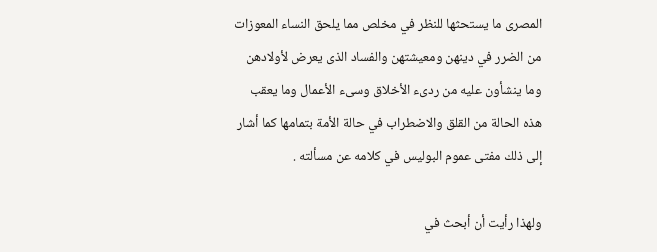المصرى ما يستحثها للنظر في مخلص مما يلحق النساء المعوزات من الضرر في دينهن ومعيشتهن والفساد الذى يعرض لأولادهن وما ينشأون عليه من ردىء الأخلاق وسىء الأعمال وما يعقب هذه الحالة من القلق والاضطراب في حالة الأمة بتمامها كما أشار إلى ذلك مفتى عموم البوليس في كلامه عن مسألته .

ولهذا رأيت أن أبحث في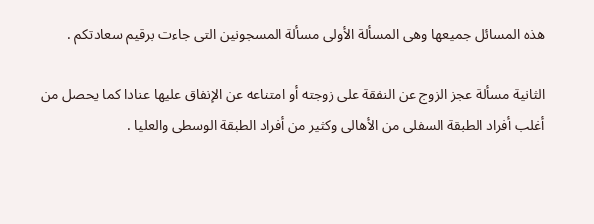هذه المسائل جميعها وهى المسألة الأولى مسألة المسجونين التى جاءت برقيم سعادتكم .

الثانية مسألة عجز الزوج عن النفقة على زوجته أو امتناعه عن الإنفاق عليها عنادا كما يحصل من أغلب أفراد الطبقة السفلى من الأهالى وكثير من أفراد الطبقة الوسطى والعليا .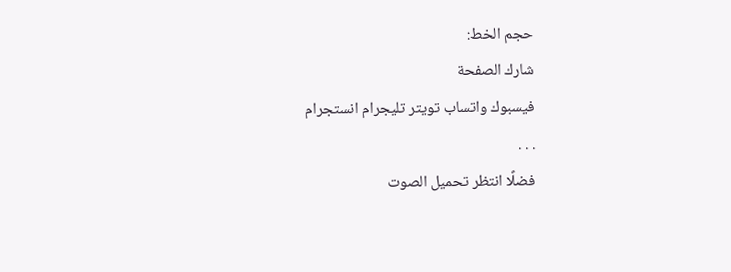حجم الخط:
شارك الصفحة
فيسبوك واتساب تويتر تليجرام انستجرام
. . .
فضلًا انتظر تحميل الصوت